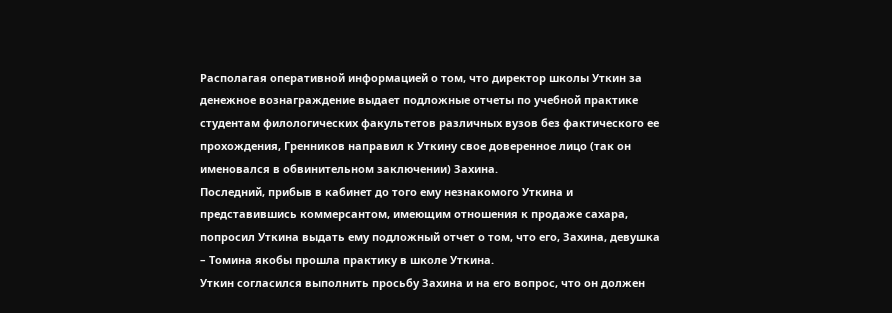Располагая оперативной информацией о том, что директор школы Уткин за денежное вознаграждение выдает подложные отчеты по учебной практике студентам филологических факультетов различных вузов без фактического ее прохождения, Гренников направил к Уткину свое доверенное лицо (так он именовался в обвинительном заключении) Захина.
Последний, прибыв в кабинет до того ему незнакомого Уткина и представившись коммерсантом, имеющим отношения к продаже сахара, попросил Уткина выдать ему подложный отчет о том, что его, Захина, девушка – Томина якобы прошла практику в школе Уткина.
Уткин согласился выполнить просьбу Захина и на его вопрос, что он должен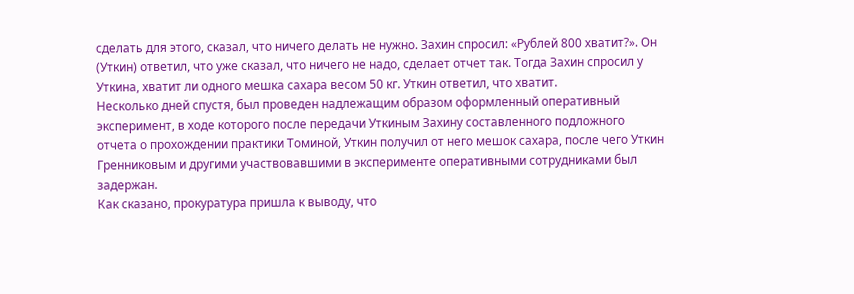сделать для этого, сказал, что ничего делать не нужно. Захин спросил: «Рублей 800 хватит?». Он (Уткин) ответил, что уже сказал, что ничего не надо, сделает отчет так. Тогда Захин спросил у Уткина, хватит ли одного мешка сахара весом 50 кг. Уткин ответил, что хватит.
Несколько дней спустя, был проведен надлежащим образом оформленный оперативный эксперимент, в ходе которого после передачи Уткиным Захину составленного подложного отчета о прохождении практики Томиной, Уткин получил от него мешок сахара, после чего Уткин Гренниковым и другими участвовавшими в эксперименте оперативными сотрудниками был задержан.
Как сказано, прокуратура пришла к выводу, что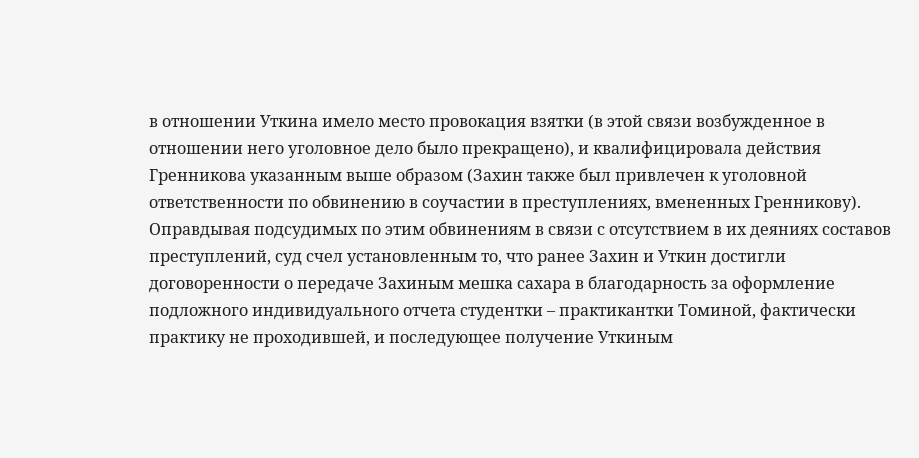в отношении Уткина имело место провокация взятки (в этой связи возбужденное в отношении него уголовное дело было прекращено), и квалифицировала действия Гренникова указанным выше образом (Захин также был привлечен к уголовной ответственности по обвинению в соучастии в преступлениях, вмененных Гренникову).
Оправдывая подсудимых по этим обвинениям в связи с отсутствием в их деяниях составов преступлений, суд счел установленным то, что ранее Захин и Уткин достигли договоренности о передаче Захиным мешка сахара в благодарность за оформление подложного индивидуального отчета студентки – практикантки Томиной, фактически практику не проходившей, и последующее получение Уткиным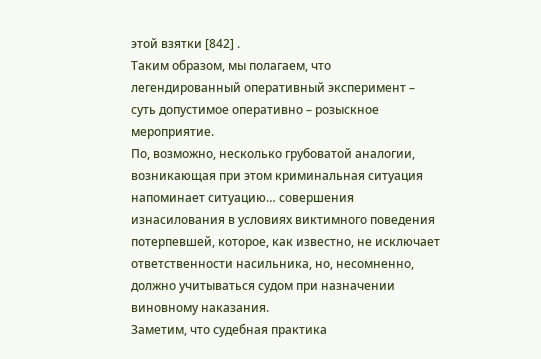этой взятки [842] .
Таким образом, мы полагаем, что легендированный оперативный эксперимент – суть допустимое оперативно – розыскное мероприятие.
По, возможно, несколько грубоватой аналогии, возникающая при этом криминальная ситуация напоминает ситуацию… совершения изнасилования в условиях виктимного поведения потерпевшей, которое, как известно, не исключает ответственности насильника, но, несомненно, должно учитываться судом при назначении виновному наказания.
Заметим, что судебная практика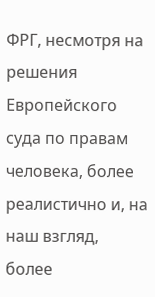ФРГ, несмотря на решения Европейского суда по правам человека, более реалистично и, на наш взгляд, более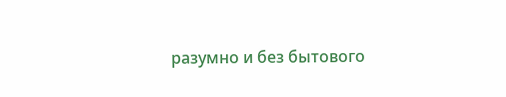разумно и без бытового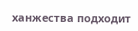ханжества подходит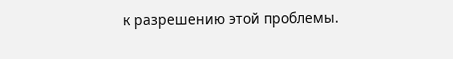к разрешению этой проблемы.